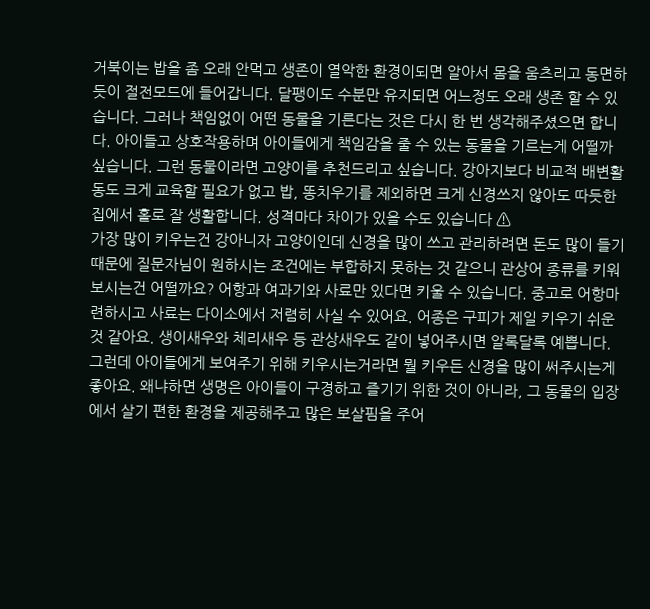거북이는 밥을 좀 오래 안먹고 생존이 열악한 환경이되면 알아서 몸을 움츠리고 동면하듯이 절전모드에 들어갑니다. 달팽이도 수분만 유지되면 어느정도 오래 생존 할 수 있습니다. 그러나 책임없이 어떤 동물을 기른다는 것은 다시 한 번 생각해주셨으면 합니다. 아이들고 상호작용하며 아이들에게 책임감을 줄 수 있는 동물을 기르는게 어떨까 싶습니다. 그런 동물이라면 고양이를 추천드리고 싶습니다. 강아지보다 비교적 배변활동도 크게 교육할 필요가 없고 밥, 똥치우기를 제외하면 크게 신경쓰지 않아도 따듯한 집에서 홀로 잘 생활합니다. 성격마다 차이가 있을 수도 있습니다 ⚠
가장 많이 키우는건 강아니자 고양이인데 신경을 많이 쓰고 관리하려면 돈도 많이 들기 때문에 질문자님이 원하시는 조건에는 부합하지 못하는 것 같으니 관상어 종류를 키워보시는건 어떨까요? 어항과 여과기와 사료만 있다면 키울 수 있습니다. 중고로 어항마련하시고 사료는 다이소에서 저렴히 사실 수 있어요. 어종은 구피가 제일 키우기 쉬운 것 같아요. 생이새우와 체리새우 등 관상새우도 같이 넣어주시면 알록달록 예쁩니다.
그런데 아이들에게 보여주기 위해 키우시는거라면 뭘 키우든 신경을 많이 써주시는게 좋아요. 왜냐하면 생명은 아이들이 구경하고 즐기기 위한 것이 아니라, 그 동물의 입장에서 살기 편한 환경을 제공해주고 많은 보살핌을 주어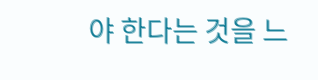야 한다는 것을 느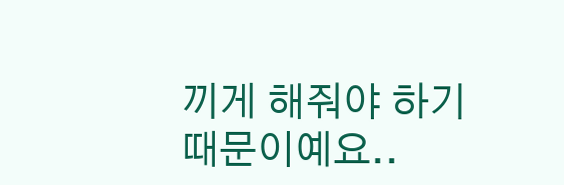끼게 해줘야 하기 때문이예요..